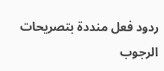ردود فعل منددة بتصريحات الرجوب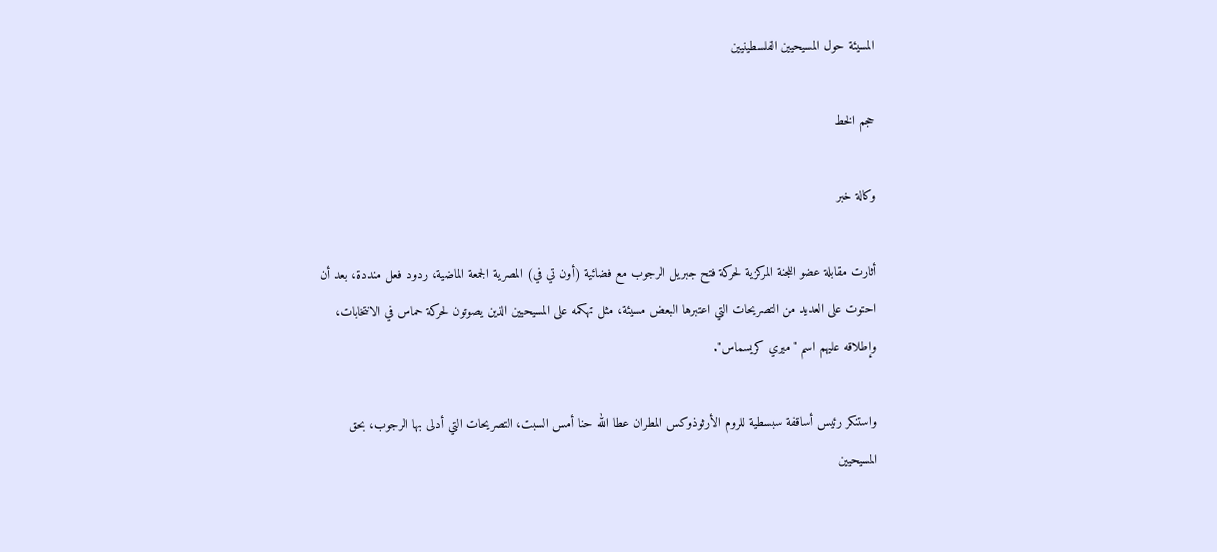المسيئة حول المسيحيين الفلسطينيين

حجم الخط

وكالة خبر

أثارت مقابلة عضو اللجنة المركزية لحركة فتح جبريل الرجوب مع فضائية (أون تي في) المصرية الجمعة الماضية، ردود فعل منددة، بعد أن احتوت على العديد من التصريحات التي اعتبرها البعض مسيئة، مثل تهكمه على المسيحيين الذين يصوتون لحركة حماس في الانتخابات، وإطلاقه عليهم اسم "ميري كريسماس".

واستنكر رئيس أساقفة سبسطية للروم الأرثوذوكس المطران عطا الله حنا أمس السبت، التصريحات التي أدلى بها الرجوب، بحق المسيحيين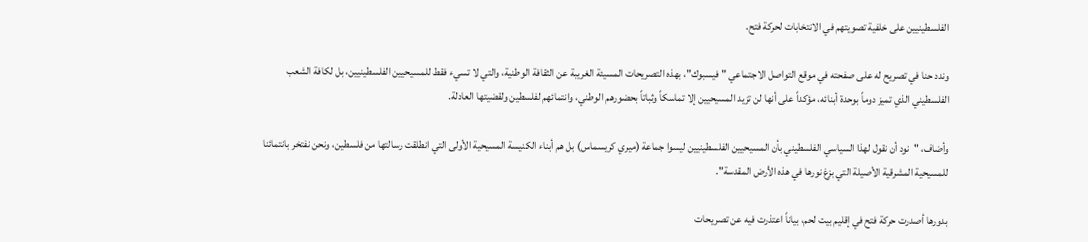الفلسطينيين على خلفية تصويتهم في الانتخابات لحركة فتح.

وندد حنا في تصريح له على صفحته في موقع التواصل الاجتماعي "فيسبوك"، بهذه التصريحات المسيئة الغريبة عن الثقافة الوطنية، والتي لا تسيء فقط للمسيحيين الفلسطينيين، بل لكافة الشعب الفلسطيني الذي تميز دوماً بوحدة أبنائه، مؤكداً على أنها لن تزيد المسيحيين إلا تماسكاً وثباتاً بحضورهم الوطني، وانتمائهم لفلسطين ولقضيتها العادلة.

وأضاف، "نود أن نقول لهذا السياسي الفلسطيني بأن المسيحيين الفلسطينيين ليسوا جماعة (ميري كريسماس) بل هم أبناء الكنيسة المسيحية الأولى التي انطلقت رسالتها من فلسطين، ونحن نفتخر بانتمائنا للمسيحية المشرقية الأصيلة التي بزغ نورها في هذه الأرض المقدسة".

بدورها أصدرت حركة فتح في إقليم بيت لحم، بياناً اعتذرت فيه عن تصريحات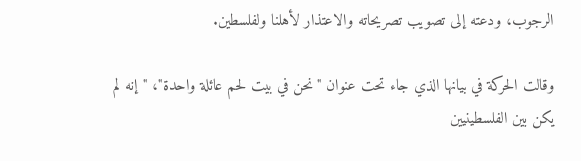الرجوب، ودعته إلى تصويب تصريحاته والاعتذار لأهلنا ولفلسطين.

وقالت الحركة في بيانها الذي جاء تحت عنوان "نحن في بيت لحم عائلة واحدة"، "إنه لم يكن بين الفلسطينيين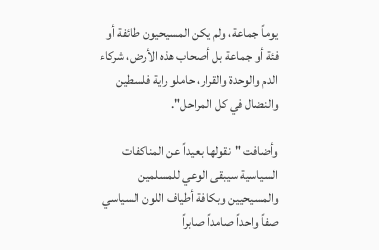يوماً جماعة، ولم يكن المسيحيون طائفة أو فئة أو جماعة بل أصحاب هذه الأرض، شركاء الدم والوحدة والقرار، حاملو راية فلسطين والنضال في كل المراحل".

وأضافت "نقولها بعيداً عن المناكفات السياسية سيبقى الوعي للمسلمين والمسيحيين وبكافة أطياف اللون السياسي صفاً واحداً صامداً صابراً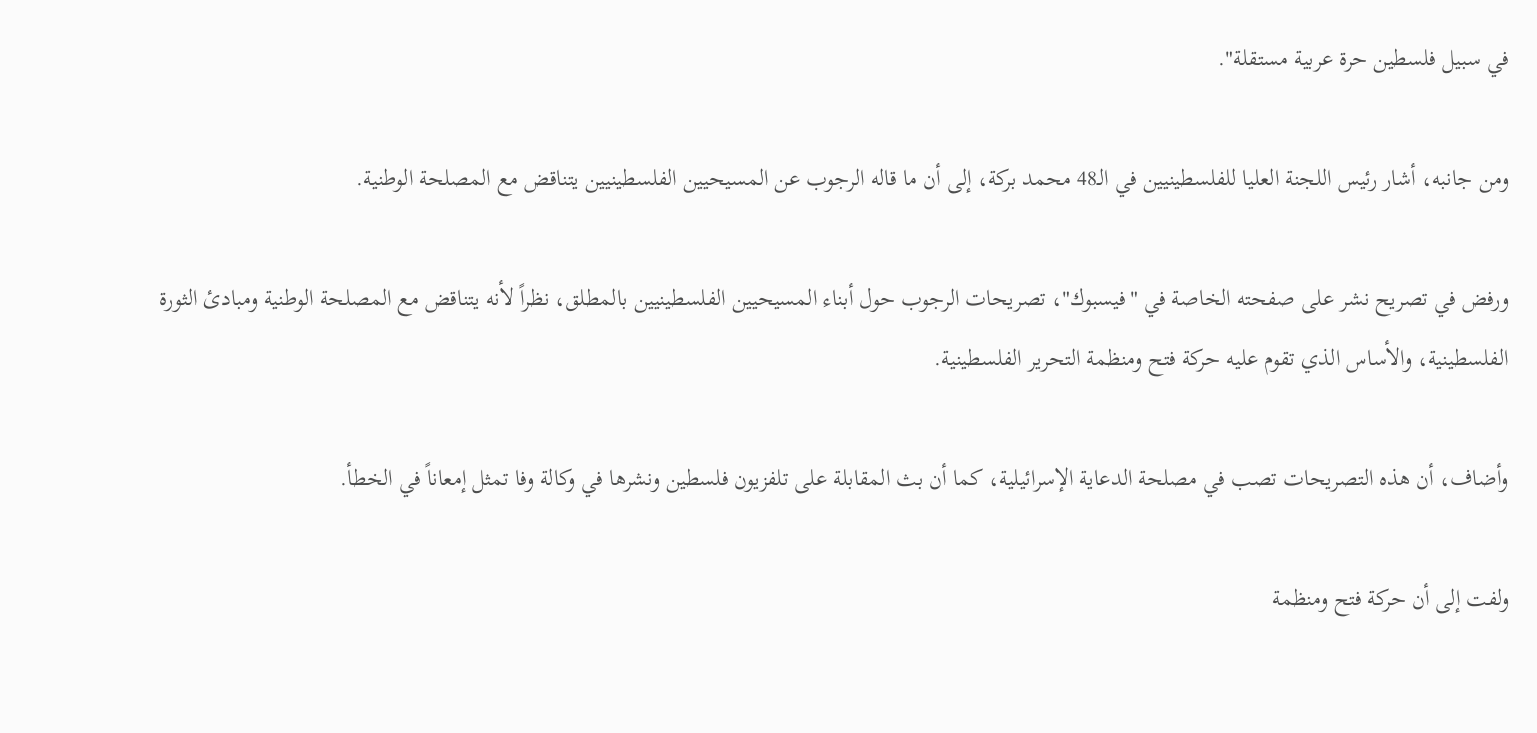في سبيل فلسطين حرة عربية مستقلة".

ومن جانبه، أشار رئيس اللجنة العليا للفلسطينيين في الـ48 محمد بركة، إلى أن ما قاله الرجوب عن المسيحيين الفلسطينيين يتناقض مع المصلحة الوطنية.

ورفض في تصريح نشر على صفحته الخاصة في "فيسبوك"، تصريحات الرجوب حول أبناء المسيحيين الفلسطينيين بالمطلق، نظراً لأنه يتناقض مع المصلحة الوطنية ومبادئ الثورة الفلسطينية، والأساس الذي تقوم عليه حركة فتح ومنظمة التحرير الفلسطينية.

وأضاف، أن هذه التصريحات تصب في مصلحة الدعاية الإسرائيلية، كما أن بث المقابلة على تلفزيون فلسطين ونشرها في وكالة وفا تمثل إمعاناً في الخطأ.

ولفت إلى أن حركة فتح ومنظمة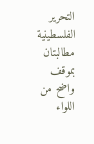التحرير الفلسطينية مطالبتان بموقف واضح من اللواء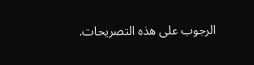الرجوب على هذه التصريحات.